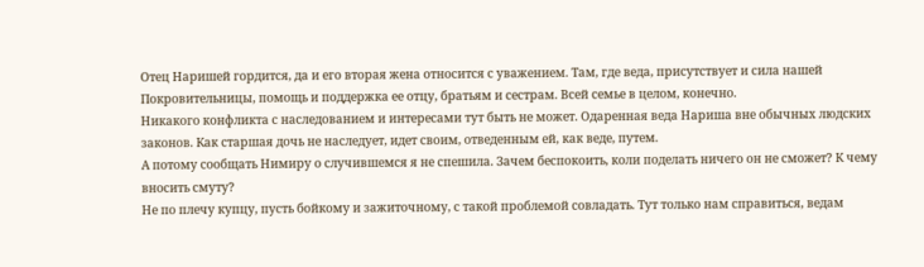Отец Наришей гордится, да и его вторая жена относится с уважением. Там, где веда, присутствует и сила нашей Покровительницы, помощь и поддержка ее отцу, братьям и сестрам. Всей семье в целом, конечно.
Никакого конфликта с наследованием и интересами тут быть не может. Одаренная веда Нариша вне обычных людских законов. Как старшая дочь не наследует, идет своим, отведенным ей, как веде, путем.
А потому сообщать Нимиру о случившемся я не спешила. Зачем беспокоить, коли поделать ничего он не сможет? К чему вносить смуту?
Не по плечу купцу, пусть бойкому и зажиточному, с такой проблемой совладать. Тут только нам справиться, ведам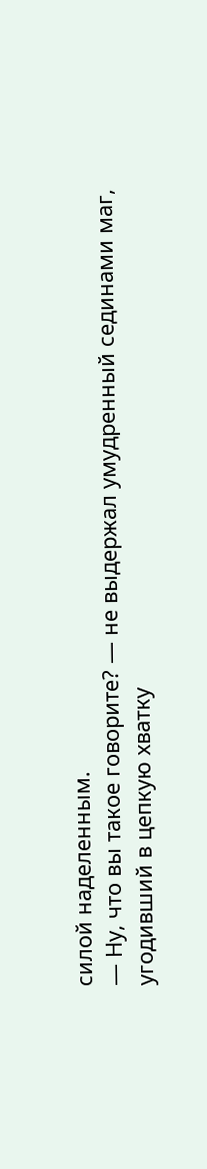силой наделенным.
— Ну, что вы такое говорите? — не выдержал умудренный сединами маг, угодивший в цепкую хватку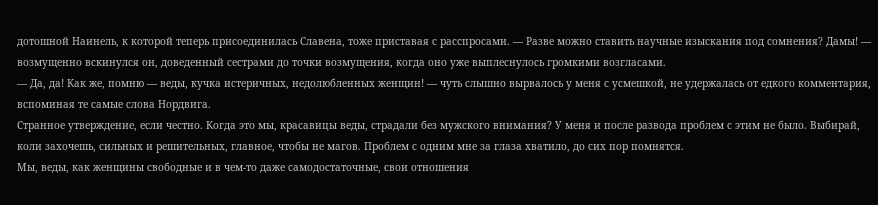дотошной Наинель, к которой теперь присоединилась Славена, тоже приставая с расспросами. — Разве можно ставить научные изыскания под сомнения? Дамы! — возмущенно вскинулся он, доведенный сестрами до точки возмущения, когда оно уже выплеснулось громкими возгласами.
— Да, да! Как же, помню — веды, кучка истеричных, недолюбленных женщин! — чуть слышно вырвалось у меня с усмешкой, не удержалась от едкого комментария, вспоминая те самые слова Нордвига.
Странное утверждение, если честно. Когда это мы, красавицы веды, страдали без мужского внимания? У меня и после развода проблем с этим не было. Выбирай, коли захочешь, сильных и решительных, главное, чтобы не магов. Проблем с одним мне за глаза хватило, до сих пор помнятся.
Мы, веды, как женщины свободные и в чем-то даже самодостаточные, свои отношения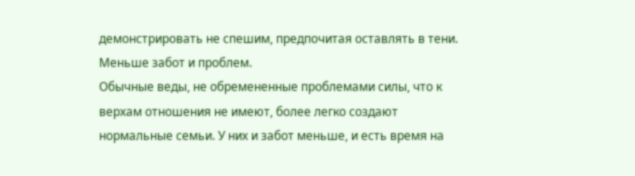демонстрировать не спешим, предпочитая оставлять в тени. Меньше забот и проблем.
Обычные веды, не обремененные проблемами силы, что к верхам отношения не имеют, более легко создают нормальные семьи. У них и забот меньше, и есть время на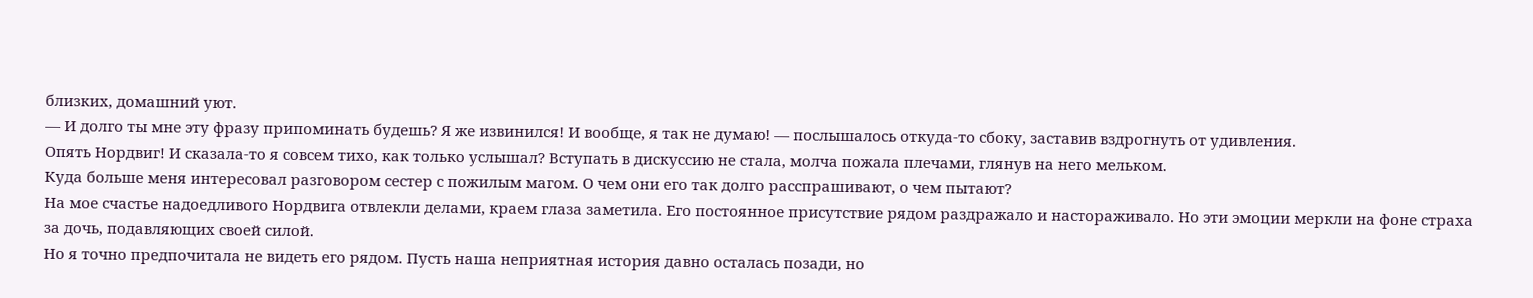близких, домашний уют.
— И долго ты мне эту фразу припоминать будешь? Я же извинился! И вообще, я так не думаю! — послышалось откуда-то сбоку, заставив вздрогнуть от удивления.
Опять Нордвиг! И сказала-то я совсем тихо, как только услышал? Вступать в дискуссию не стала, молча пожала плечами, глянув на него мельком.
Куда больше меня интересовал разговором сестер с пожилым магом. О чем они его так долго расспрашивают, о чем пытают?
На мое счастье надоедливого Нордвига отвлекли делами, краем глаза заметила. Его постоянное присутствие рядом раздражало и настораживало. Но эти эмоции меркли на фоне страха за дочь, подавляющих своей силой.
Но я точно предпочитала не видеть его рядом. Пусть наша неприятная история давно осталась позади, но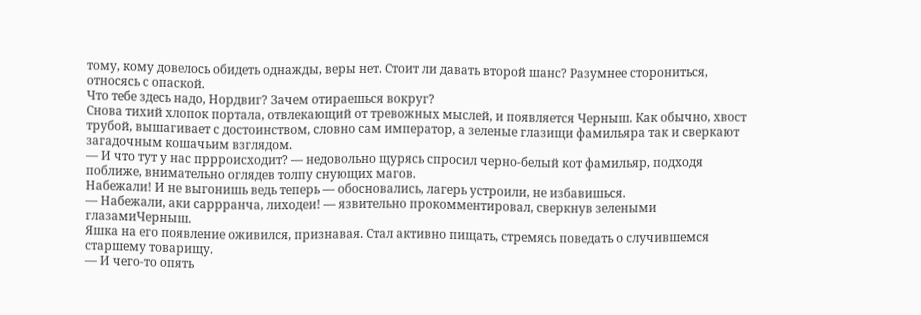тому, кому довелось обидеть однажды, веры нет. Стоит ли давать второй шанс? Разумнее сторониться, относясь с опаской.
Что тебе здесь надо, Нордвиг? Зачем отираешься вокруг?
Снова тихий хлопок портала, отвлекающий от тревожных мыслей, и появляется Черныш. Как обычно, хвост трубой, вышагивает с достоинством, словно сам император, а зеленые глазищи фамильяра так и сверкают загадочным кошачьим взглядом.
— И что тут у нас пррроисходит? — недовольно щурясь спросил черно-белый кот фамильяр, подходя поближе, внимательно оглядев толпу снующих магов.
Набежали! И не выгонишь ведь теперь — обосновались, лагерь устроили, не избавишься.
— Набежали, аки саррранча, лиходеи! — язвительно прокомментировал, сверкнув зелеными глазамиЧерныш.
Яшка на его появление оживился, признавая. Стал активно пищать, стремясь поведать о случившемся старшему товарищу.
— И чего-то опять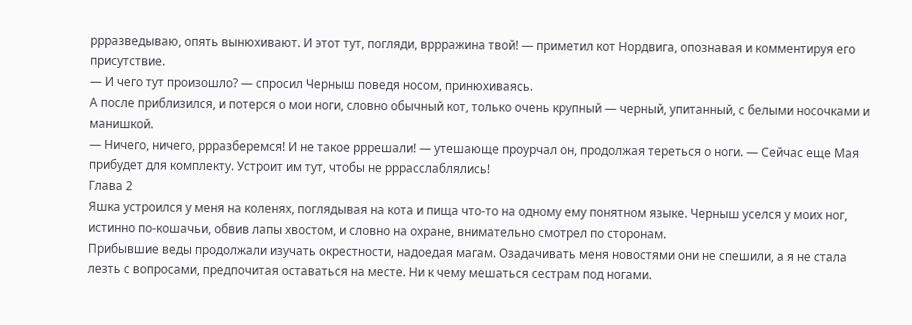ррразведываю, опять вынюхивают. И этот тут, погляди, вррражина твой! — приметил кот Нордвига, опознавая и комментируя его присутствие.
— И чего тут произошло? — спросил Черныш поведя носом, принюхиваясь.
А после приблизился, и потерся о мои ноги, словно обычный кот, только очень крупный — черный, упитанный, с белыми носочками и манишкой.
— Ничего, ничего, ррразберемся! И не такое рррешали! — утешающе проурчал он, продолжая тереться о ноги. — Сейчас еще Мая прибудет для комплекту. Устроит им тут, чтобы не рррасслаблялись!
Глава 2
Яшка устроился у меня на коленях, поглядывая на кота и пища что-то на одному ему понятном языке. Черныш уселся у моих ног, истинно по-кошачьи, обвив лапы хвостом, и словно на охране, внимательно смотрел по сторонам.
Прибывшие веды продолжали изучать окрестности, надоедая магам. Озадачивать меня новостями они не спешили, а я не стала лезть с вопросами, предпочитая оставаться на месте. Ни к чему мешаться сестрам под ногами.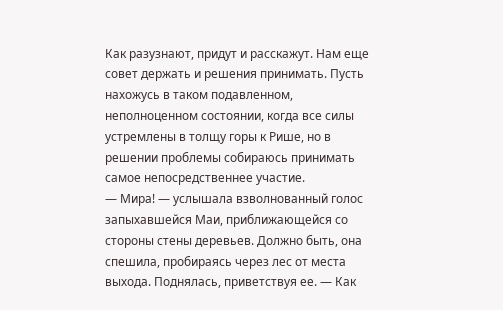Как разузнают, придут и расскажут. Нам еще совет держать и решения принимать. Пусть нахожусь в таком подавленном, неполноценном состоянии, когда все силы устремлены в толщу горы к Рише, но в решении проблемы собираюсь принимать самое непосредственнее участие.
— Мира! — услышала взволнованный голос запыхавшейся Маи, приближающейся со стороны стены деревьев. Должно быть, она спешила, пробираясь через лес от места выхода. Поднялась, приветствуя ее. — Как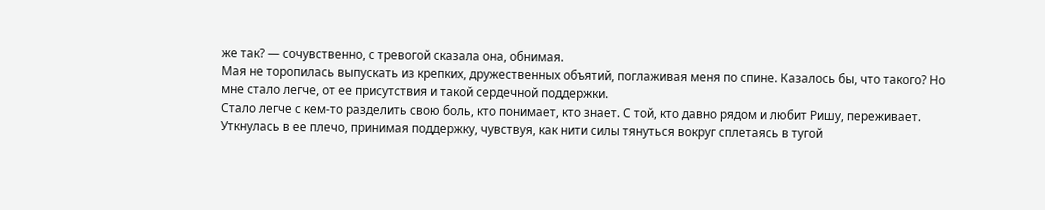же так? — сочувственно, с тревогой сказала она, обнимая.
Мая не торопилась выпускать из крепких, дружественных объятий, поглаживая меня по спине. Казалось бы, что такого? Но мне стало легче, от ее присутствия и такой сердечной поддержки.
Стало легче с кем-то разделить свою боль, кто понимает, кто знает. С той, кто давно рядом и любит Ришу, переживает. Уткнулась в ее плечо, принимая поддержку, чувствуя, как нити силы тянуться вокруг сплетаясь в тугой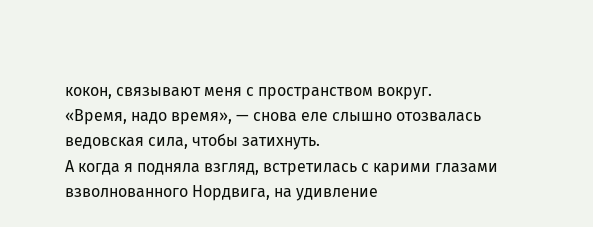кокон, связывают меня с пространством вокруг.
«Время, надо время», — снова еле слышно отозвалась ведовская сила, чтобы затихнуть.
А когда я подняла взгляд, встретилась с карими глазами взволнованного Нордвига, на удивление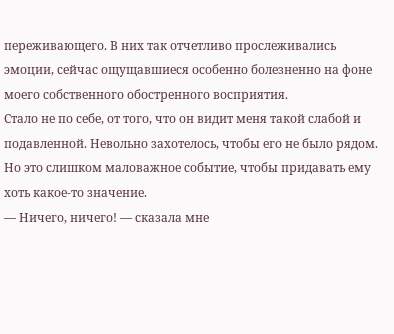переживающего. В них так отчетливо прослеживались эмоции, сейчас ощущавшиеся особенно болезненно на фоне моего собственного обостренного восприятия.
Стало не по себе, от того, что он видит меня такой слабой и подавленной. Невольно захотелось, чтобы его не было рядом. Но это слишком маловажное событие, чтобы придавать ему хоть какое-то значение.
— Ничего, ничего! — сказала мне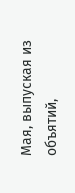Мая, выпуская из объятий,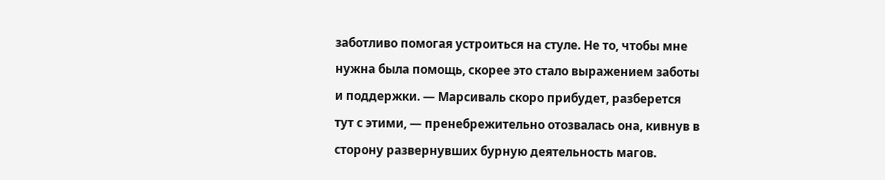заботливо помогая устроиться на стуле. Не то, чтобы мне нужна была помощь, скорее это стало выражением заботы и поддержки. — Марсиваль скоро прибудет, разберется тут с этими, — пренебрежительно отозвалась она, кивнув в сторону развернувших бурную деятельность магов.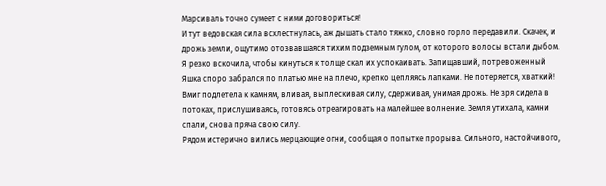Марсиваль точно сумеет с ними договориться!
И тут ведовская сила всхлестнулась, аж дышать стало тяжко, словно горло передавили. Скачек, и дрожь земли, ощутимо отозвавшаяся тихим подземным гулом, от которого волосы встали дыбом.
Я резко вскочила, чтобы кинуться к толще скал их успокаивать. Запищавший, потревоженный Яшка споро забрался по платью мне на плечо, крепко цепляясь лапками. Не потеряется, хваткий!
Вмиг подлетела к камням, вливая, выплескивая силу, сдерживая, унимая дрожь. Не зря сидела в потоках, прислушиваясь, готовясь отреагировать на малейшее волнение. Земля утихала, камни спали, снова пряча свою силу.
Рядом истерично вились мерцающие огни, сообщая о попытке прорыва. Сильного, настойчивого,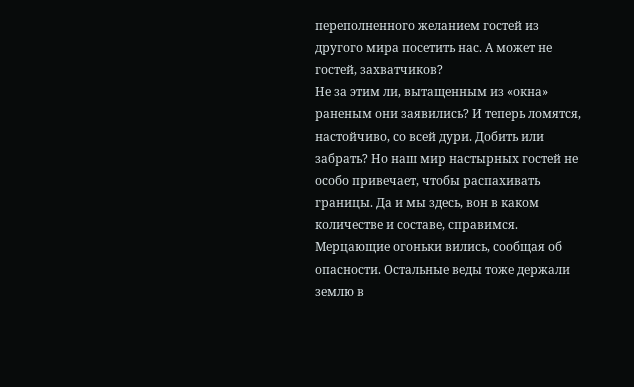переполненного желанием гостей из другого мира посетить нас. А может не гостей, захватчиков?
Не за этим ли, вытащенным из «окна» раненым они заявились? И теперь ломятся, настойчиво, со всей дури. Добить или забрать? Но наш мир настырных гостей не особо привечает, чтобы распахивать границы. Да и мы здесь, вон в каком количестве и составе, справимся.
Мерцающие огоньки вились, сообщая об опасности. Остальные веды тоже держали землю в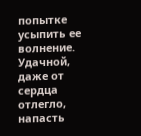попытке усыпить ее волнение. Удачной, даже от сердца отлегло, напасть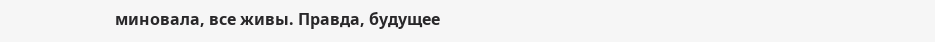миновала, все живы. Правда, будущее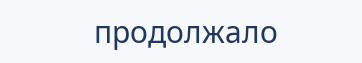продолжало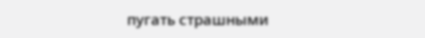пугать страшными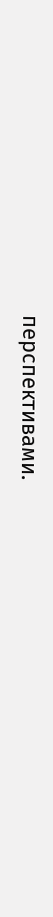перспективами.